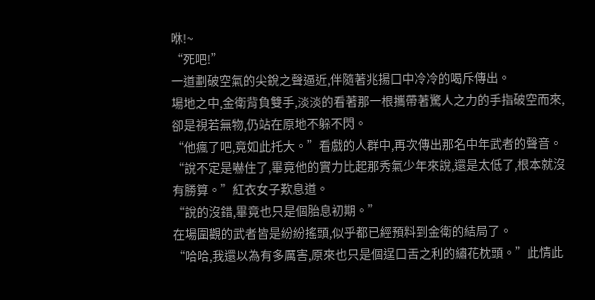咻!~
“死吧!”
一道劃破空氣的尖銳之聲逼近,伴隨著兆揚口中冷冷的喝斥傳出。
場地之中,金衛背負雙手,淡淡的看著那一根攜帶著驚人之力的手指破空而來,卻是視若無物,仍站在原地不躲不閃。
“他瘋了吧,竟如此托大。”看戲的人群中,再次傳出那名中年武者的聲音。
“說不定是嚇住了,畢竟他的實力比起那秀氣少年來說,還是太低了,根本就沒有勝算。”紅衣女子歎息道。
“說的沒錯,畢竟也只是個胎息初期。”
在場圍觀的武者皆是紛紛搖頭,似乎都已經預料到金衛的結局了。
“哈哈,我還以為有多厲害,原來也只是個逞口舌之利的繡花枕頭。”此情此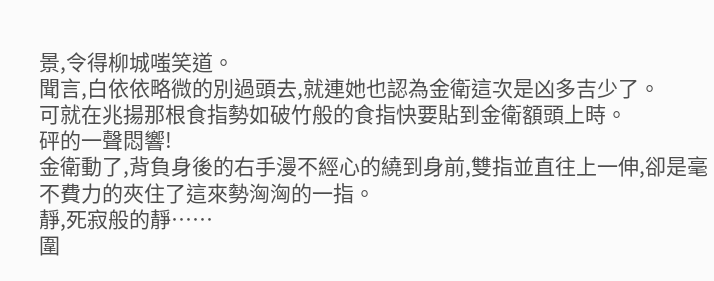景,令得柳城嗤笑道。
聞言,白依依略微的別過頭去,就連她也認為金衛這次是凶多吉少了。
可就在兆揚那根食指勢如破竹般的食指快要貼到金衛額頭上時。
砰的一聲悶響!
金衛動了,背負身後的右手漫不經心的繞到身前,雙指並直往上一伸,卻是毫不費力的夾住了這來勢洶洶的一指。
靜,死寂般的靜……
圍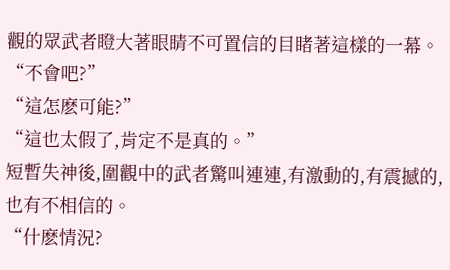觀的眾武者瞪大著眼睛不可置信的目睹著這樣的一幕。
“不會吧?”
“這怎麽可能?”
“這也太假了,肯定不是真的。”
短暫失神後,圍觀中的武者驚叫連連,有激動的,有震撼的,也有不相信的。
“什麽情況?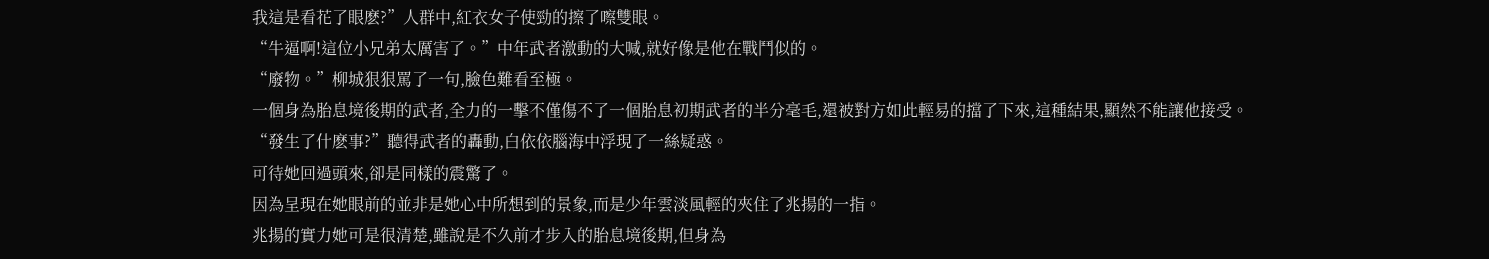我這是看花了眼麽?”人群中,紅衣女子使勁的擦了嚓雙眼。
“牛逼啊!這位小兄弟太厲害了。”中年武者激動的大喊,就好像是他在戰鬥似的。
“廢物。”柳城狠狠罵了一句,臉色難看至極。
一個身為胎息境後期的武者,全力的一擊不僅傷不了一個胎息初期武者的半分毫毛,還被對方如此輕易的擋了下來,這種結果,顯然不能讓他接受。
“發生了什麽事?”聽得武者的轟動,白依依腦海中浮現了一絲疑惑。
可待她回過頭來,卻是同樣的震驚了。
因為呈現在她眼前的並非是她心中所想到的景象,而是少年雲淡風輕的夾住了兆揚的一指。
兆揚的實力她可是很清楚,雖說是不久前才步入的胎息境後期,但身為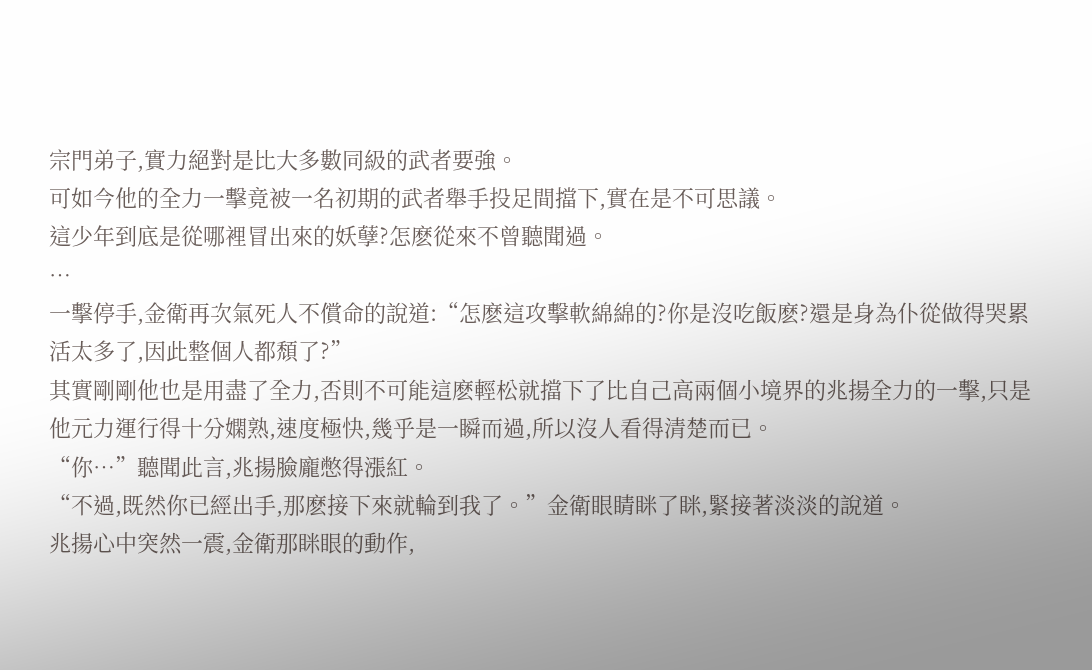宗門弟子,實力絕對是比大多數同級的武者要強。
可如今他的全力一擊竟被一名初期的武者舉手投足間擋下,實在是不可思議。
這少年到底是從哪裡冒出來的妖孽?怎麽從來不曾聽聞過。
…
一擊停手,金衛再次氣死人不償命的說道:“怎麽這攻擊軟綿綿的?你是沒吃飯麽?還是身為仆從做得哭累活太多了,因此整個人都頹了?”
其實剛剛他也是用盡了全力,否則不可能這麽輕松就擋下了比自己高兩個小境界的兆揚全力的一擊,只是他元力運行得十分嫻熟,速度極快,幾乎是一瞬而過,所以沒人看得清楚而已。
“你…”聽聞此言,兆揚臉龐憋得漲紅。
“不過,既然你已經出手,那麽接下來就輪到我了。”金衛眼睛眯了眯,緊接著淡淡的說道。
兆揚心中突然一震,金衛那眯眼的動作,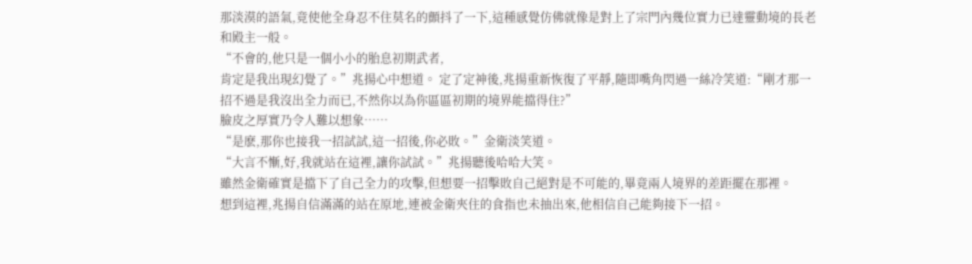那淡漠的語氣,竟使他全身忍不住莫名的顫抖了一下,這種感覺仿佛就像是對上了宗門內幾位實力已達靈動境的長老和殿主一般。
“不會的,他只是一個小小的胎息初期武者,
肯定是我出現幻覺了。”兆揚心中想道。 定了定神後,兆揚重新恢復了平靜,隨即嘴角閃過一絲冷笑道:“剛才那一招不過是我沒出全力而已,不然你以為你區區初期的境界能擋得住?”
臉皮之厚實乃令人難以想象……
“是麽,那你也接我一招試試,這一招後,你必敗。”金衛淡笑道。
“大言不慚,好,我就站在這裡,讓你試試。”兆揚聽後哈哈大笑。
雖然金衛確實是擋下了自己全力的攻擊,但想要一招擊敗自己絕對是不可能的,畢竟兩人境界的差距擺在那裡。
想到這裡,兆揚自信滿滿的站在原地,連被金衛夾住的食指也未抽出來,他相信自己能夠接下一招。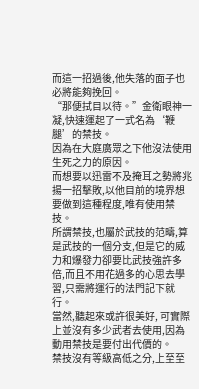而這一招過後,他失落的面子也必將能夠挽回。
“那便拭目以待。”金衛眼神一凝,快速運起了一式名為‘鞭腿’的禁技。
因為在大庭廣眾之下他沒法使用生死之力的原因。
而想要以迅雷不及掩耳之勢將兆揚一招擊敗,以他目前的境界想要做到這種程度,唯有使用禁技。
所謂禁技,也屬於武技的范疇,算是武技的一個分支,但是它的威力和爆發力卻要比武技強許多倍,而且不用花過多的心思去學習,只需將運行的法門記下就行。
當然,聽起來或許很美好, 可實際上並沒有多少武者去使用,因為動用禁技是要付出代價的。
禁技沒有等級高低之分,上至至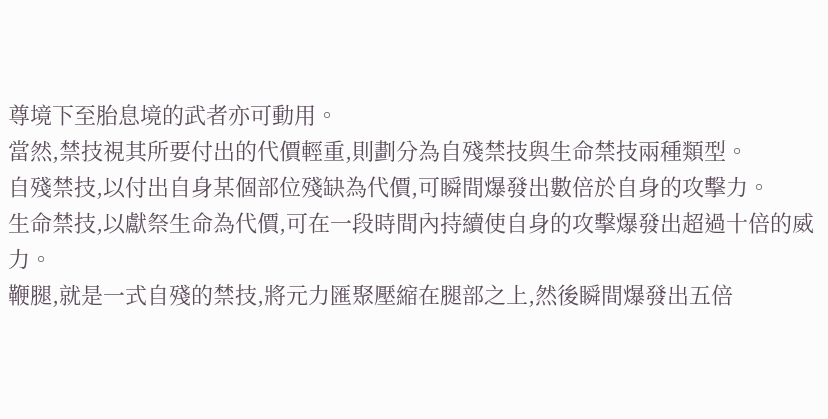尊境下至胎息境的武者亦可動用。
當然,禁技視其所要付出的代價輕重,則劃分為自殘禁技與生命禁技兩種類型。
自殘禁技,以付出自身某個部位殘缺為代價,可瞬間爆發出數倍於自身的攻擊力。
生命禁技,以獻祭生命為代價,可在一段時間內持續使自身的攻擊爆發出超過十倍的威力。
鞭腿,就是一式自殘的禁技,將元力匯聚壓縮在腿部之上,然後瞬間爆發出五倍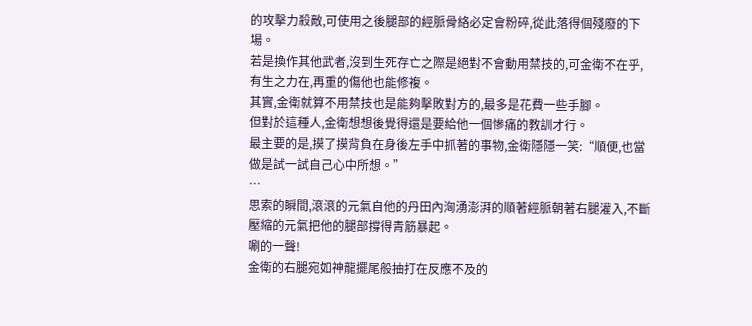的攻擊力殺敵,可使用之後腿部的經脈骨絡必定會粉碎,從此落得個殘廢的下場。
若是換作其他武者,沒到生死存亡之際是絕對不會動用禁技的,可金衛不在乎,有生之力在,再重的傷他也能修複。
其實,金衛就算不用禁技也是能夠擊敗對方的,最多是花費一些手腳。
但對於這種人,金衛想想後覺得還是要給他一個慘痛的教訓才行。
最主要的是,摸了摸背負在身後左手中抓著的事物,金衛隱隱一笑:“順便,也當做是試一試自己心中所想。”
…
思索的瞬間,滾滾的元氣自他的丹田內洶湧澎湃的順著經脈朝著右腿灌入,不斷壓縮的元氣把他的腿部撐得青筋暴起。
唰的一聲!
金衛的右腿宛如神龍擺尾般抽打在反應不及的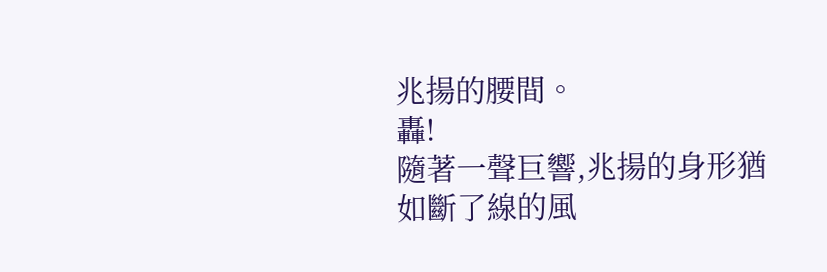兆揚的腰間。
轟!
隨著一聲巨響,兆揚的身形猶如斷了線的風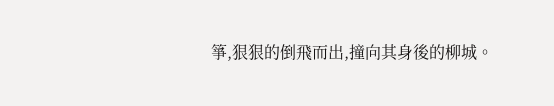箏,狠狠的倒飛而出,撞向其身後的柳城。